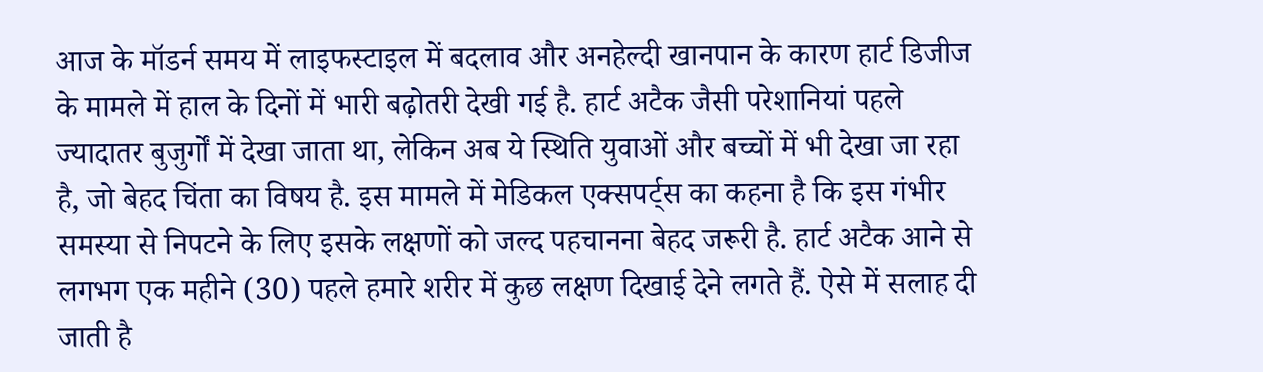आज के मॉडर्न समय में लाइफस्टाइल में बदलाव और अनहेल्दी खानपान के कारण हार्ट डिजीज के मामले में हाल के दिनों में भारी बढ़ोतरी देखी गई है. हार्ट अटैक जैसी परेशानियां पहले ज्यादातर बुजुर्गों में देखा जाता था, लेकिन अब ये स्थिति युवाओं और बच्चों में भी देखा जा रहा है, जो बेहद चिंता का विषय है. इस मामले में मेडिकल एक्सपर्ट्स का कहना है कि इस गंभीर समस्या से निपटने के लिए इसके लक्षणों को जल्द पहचानना बेहद जरूरी है. हार्ट अटैक आने से लगभग एक महीने (30) पहले हमारे शरीर में कुछ लक्षण दिखाई देने लगते हैं. ऐसे में सलाह दी जाती है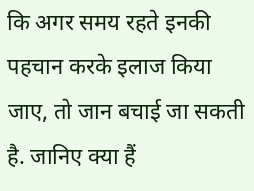कि अगर समय रहते इनकी पहचान करके इलाज किया जाए, तो जान बचाई जा सकती है. जानिए क्या हैं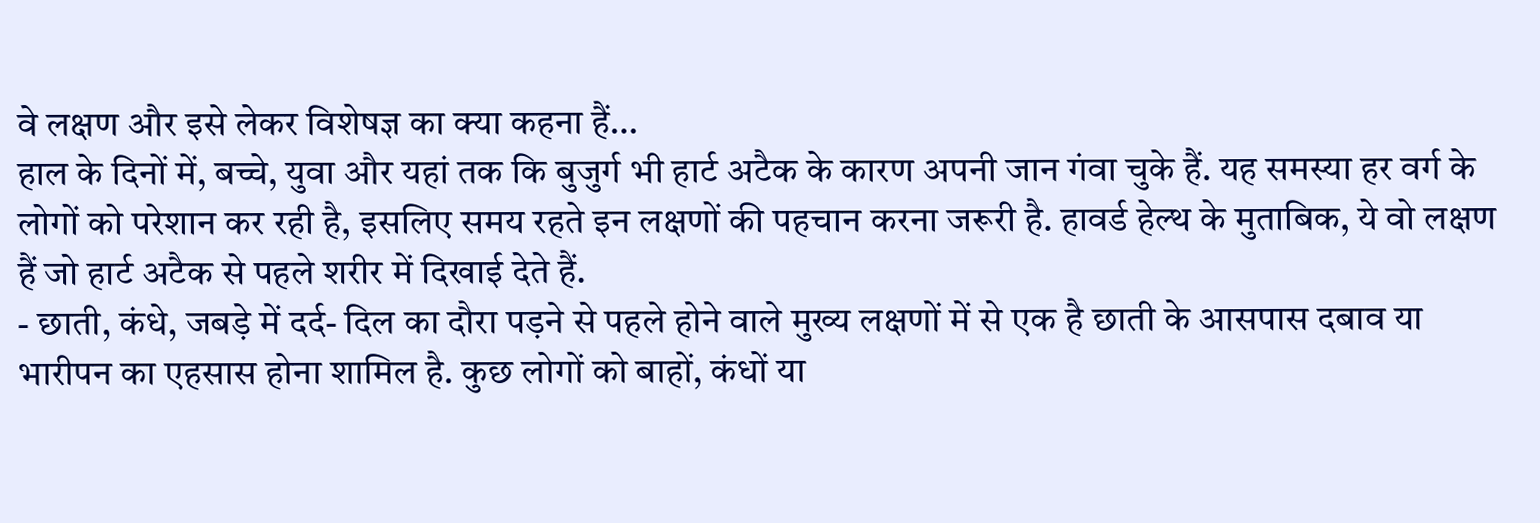वे लक्षण और इसे लेकर विशेषज्ञ का क्या कहना हैं…
हाल के दिनों में, बच्चे, युवा और यहां तक कि बुजुर्ग भी हार्ट अटैक के कारण अपनी जान गंवा चुके हैं. यह समस्या हर वर्ग के लोगों को परेशान कर रही है, इसलिए समय रहते इन लक्षणों की पहचान करना जरूरी है. हावर्ड हेल्थ के मुताबिक, ये वो लक्षण हैं जो हार्ट अटैक से पहले शरीर में दिखाई देते हैं.
- छाती, कंधे, जबड़े में दर्द- दिल का दौरा पड़ने से पहले होने वाले मुख्य लक्षणों में से एक है छाती के आसपास दबाव या भारीपन का एहसास होना शामिल है. कुछ लोगों को बाहों, कंधों या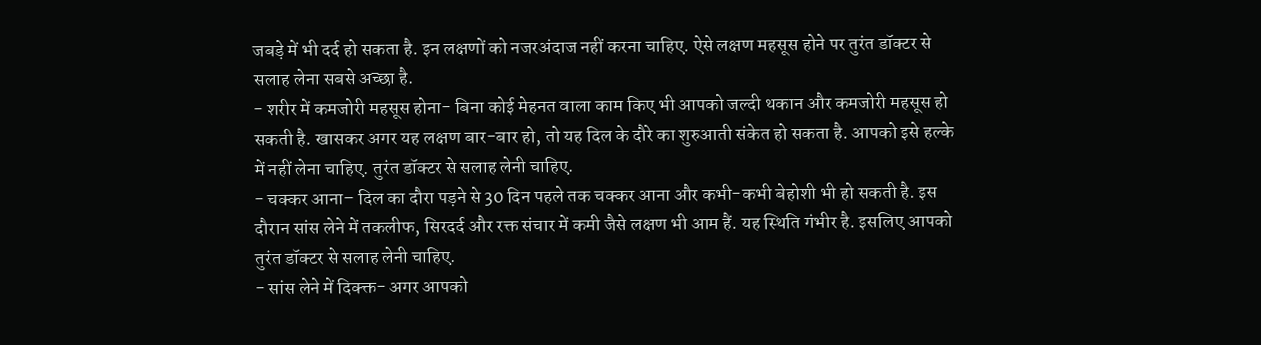जबड़े में भी दर्द हो सकता है. इन लक्षणों को नजरअंदाज नहीं करना चाहिए. ऐसे लक्षण महसूस होने पर तुरंत डॉक्टर से सलाह लेना सबसे अच्छा है.
- शरीर में कमजोरी महसूस होना- बिना कोई मेहनत वाला काम किए भी आपको जल्दी थकान और कमजोरी महसूस हो सकती है. खासकर अगर यह लक्षण बार-बार हो, तो यह दिल के दौरे का शुरुआती संकेत हो सकता है. आपको इसे हल्के में नहीं लेना चाहिए. तुरंत डॉक्टर से सलाह लेनी चाहिए.
- चक्कर आना– दिल का दौरा पड़ने से 30 दिन पहले तक चक्कर आना और कभी-कभी बेहोशी भी हो सकती है. इस दौरान सांस लेने में तकलीफ, सिरदर्द और रक्त संचार में कमी जैसे लक्षण भी आम हैं. यह स्थिति गंभीर है. इसलिए आपको तुरंत डॉक्टर से सलाह लेनी चाहिए.
- सांस लेने में दिक्क्त- अगर आपको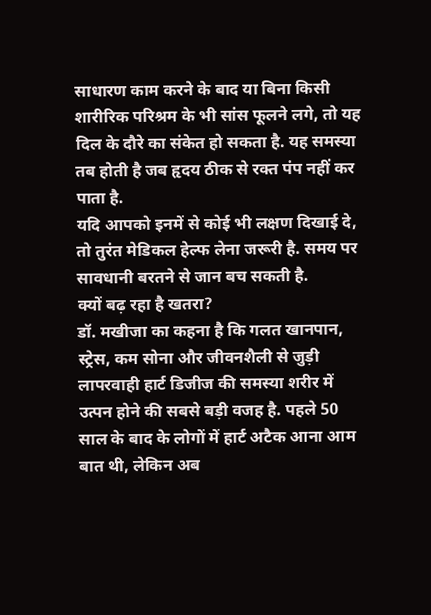साधारण काम करने के बाद या बिना किसी शारीरिक परिश्रम के भी सांस फूलने लगे, तो यह दिल के दौरे का संकेत हो सकता है. यह समस्या तब होती है जब हृदय ठीक से रक्त पंप नहीं कर पाता है.
यदि आपको इनमें से कोई भी लक्षण दिखाई दे, तो तुरंत मेडिकल हेल्फ लेना जरूरी है. समय पर सावधानी बरतने से जान बच सकती है.
क्यों बढ़ रहा है खतरा?
डॉ. मखीजा का कहना है कि गलत खानपान, स्ट्रेस, कम सोना और जीवनशैली से जुड़ी लापरवाही हार्ट डिजीज की समस्या शरीर में उत्पन होने की सबसे बड़ी वजह है. पहले 50 साल के बाद के लोगों में हार्ट अटैक आना आम बात थी, लेकिन अब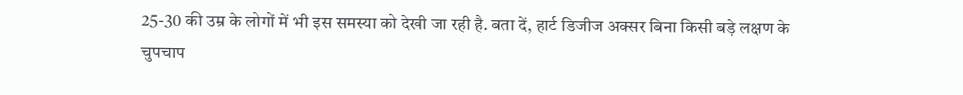25-30 की उम्र के लोगों में भी इस समस्या को देखी जा रही है. बता दें, हार्ट डिजीज अक्सर बिना किसी बड़े लक्षण के चुपचाप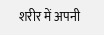शरीर में अपनी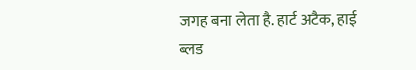जगह बना लेता है. हार्ट अटैक, हाई ब्लड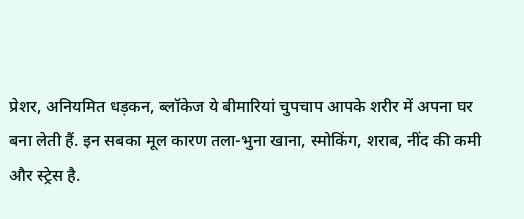प्रेशर, अनियमित धड़कन, ब्लॉकेज ये बीमारियां चुपचाप आपके शरीर में अपना घर बना लेती हैं. इन सबका मूल कारण तला-भुना खाना, स्मोकिंग, शराब, नींद की कमी और स्ट्रेस है.